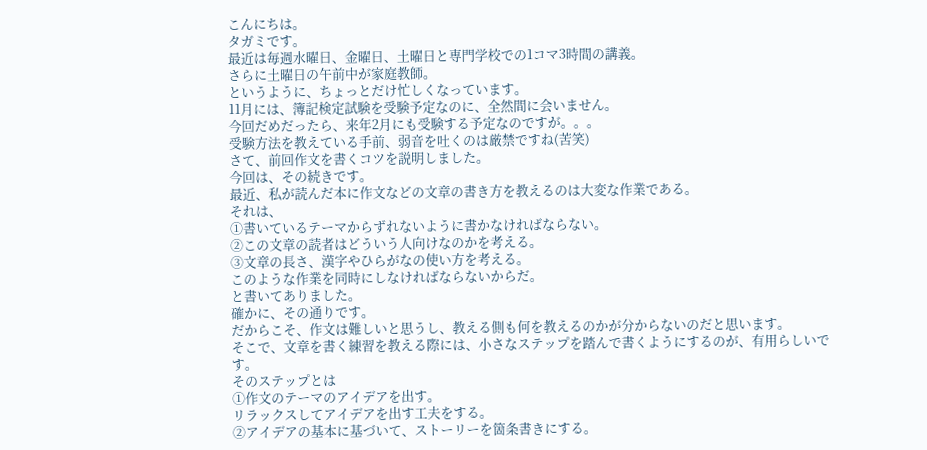こんにちは。
タガミです。
最近は毎週水曜日、金曜日、土曜日と専門学校での1コマ3時間の講義。
さらに土曜日の午前中が家庭教師。
というように、ちょっとだけ忙しくなっています。
11月には、簿記検定試験を受験予定なのに、全然間に会いません。
今回だめだったら、来年2月にも受験する予定なのですが。。。
受験方法を教えている手前、弱音を吐くのは厳禁ですね(苦笑)
さて、前回作文を書くコツを説明しました。
今回は、その続きです。
最近、私が読んだ本に作文などの文章の書き方を教えるのは大変な作業である。
それは、
①書いているテーマからずれないように書かなければならない。
②この文章の読者はどういう人向けなのかを考える。
③文章の長さ、漢字やひらがなの使い方を考える。
このような作業を同時にしなければならないからだ。
と書いてありました。
確かに、その通りです。
だからこそ、作文は難しいと思うし、教える側も何を教えるのかが分からないのだと思います。
そこで、文章を書く練習を教える際には、小さなステップを踏んで書くようにするのが、有用らしいです。
そのステップとは
①作文のテーマのアイデアを出す。
リラックスしてアイデアを出す工夫をする。
②アイデアの基本に基づいて、ストーリーを箇条書きにする。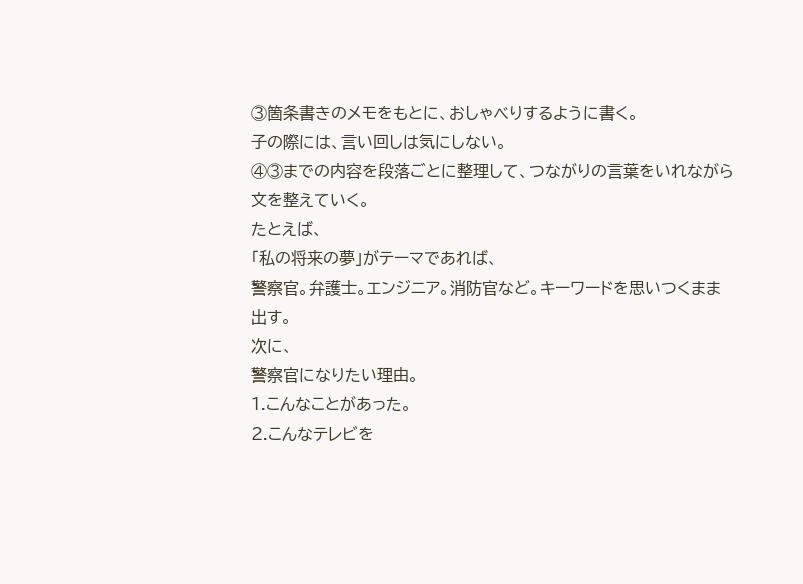③箇条書きのメモをもとに、おしゃべりするように書く。
子の際には、言い回しは気にしない。
④③までの内容を段落ごとに整理して、つながりの言葉をいれながら文を整えていく。
たとえば、
「私の将来の夢」がテーマであれば、
警察官。弁護士。エンジニア。消防官など。キーワードを思いつくまま出す。
次に、
警察官になりたい理由。
1.こんなことがあった。
2.こんなテレビを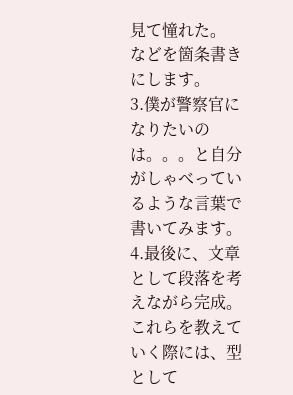見て憧れた。
などを箇条書きにします。
3.僕が警察官になりたいのは。。。と自分がしゃべっているような言葉で書いてみます。
4.最後に、文章として段落を考えながら完成。
これらを教えていく際には、型として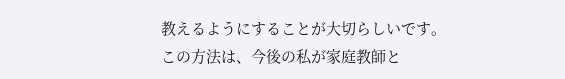教えるようにすることが大切らしいです。
この方法は、今後の私が家庭教師と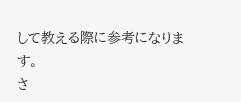して教える際に参考になります。
さ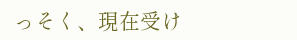っそく、現在受け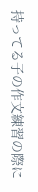持ってる子の作文練習の際に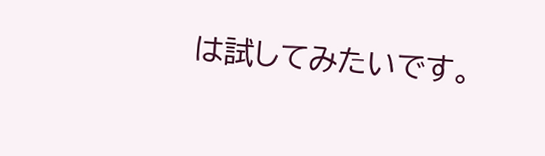は試してみたいです。